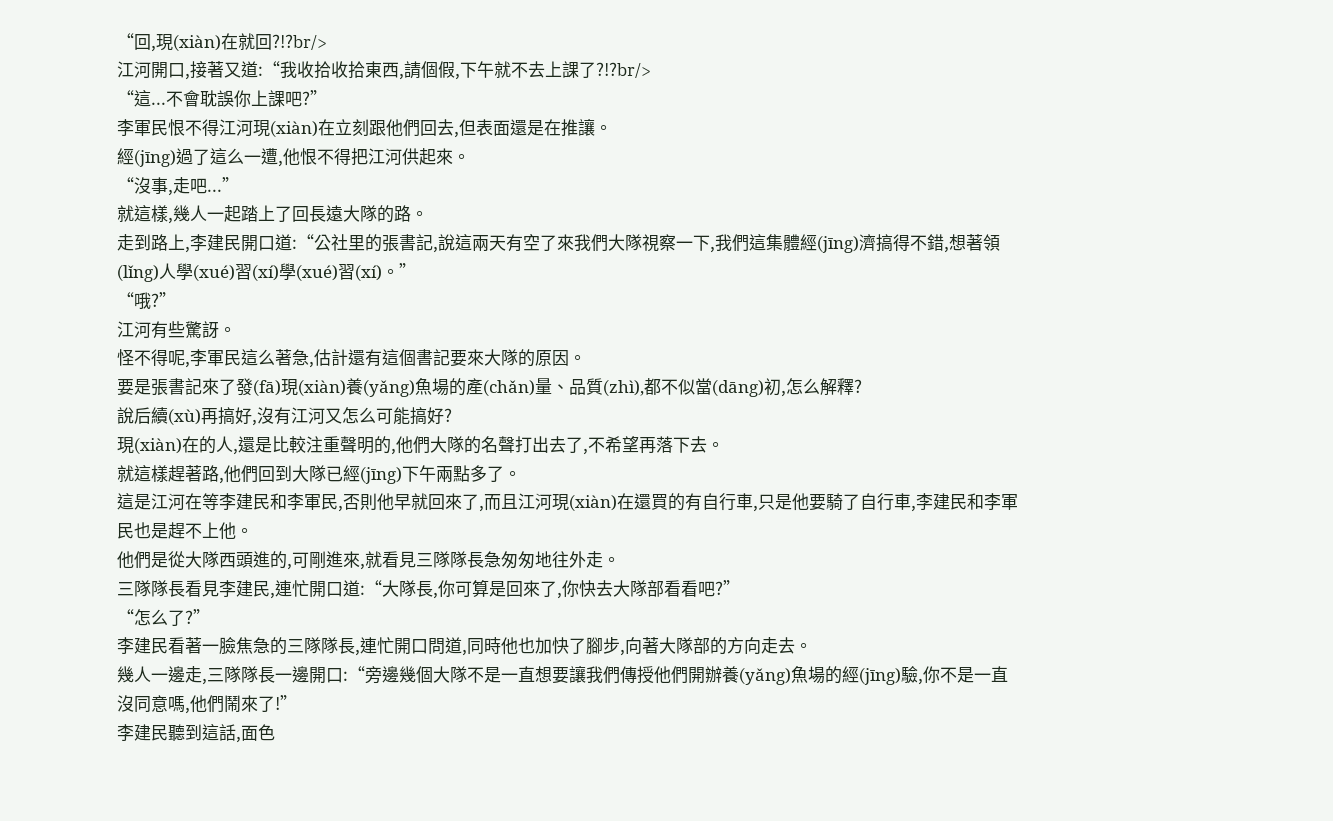“回,現(xiàn)在就回?!?br/>
江河開口,接著又道:“我收拾收拾東西,請個假,下午就不去上課了?!?br/>
“這...不會耽誤你上課吧?”
李軍民恨不得江河現(xiàn)在立刻跟他們回去,但表面還是在推讓。
經(jīng)過了這么一遭,他恨不得把江河供起來。
“沒事,走吧...”
就這樣,幾人一起踏上了回長遠大隊的路。
走到路上,李建民開口道:“公社里的張書記,說這兩天有空了來我們大隊視察一下,我們這集體經(jīng)濟搞得不錯,想著領(lǐng)人學(xué)習(xí)學(xué)習(xí)。”
“哦?”
江河有些驚訝。
怪不得呢,李軍民這么著急,估計還有這個書記要來大隊的原因。
要是張書記來了發(fā)現(xiàn)養(yǎng)魚場的產(chǎn)量、品質(zhì),都不似當(dāng)初,怎么解釋?
說后續(xù)再搞好,沒有江河又怎么可能搞好?
現(xiàn)在的人,還是比較注重聲明的,他們大隊的名聲打出去了,不希望再落下去。
就這樣趕著路,他們回到大隊已經(jīng)下午兩點多了。
這是江河在等李建民和李軍民,否則他早就回來了,而且江河現(xiàn)在還買的有自行車,只是他要騎了自行車,李建民和李軍民也是趕不上他。
他們是從大隊西頭進的,可剛進來,就看見三隊隊長急匆匆地往外走。
三隊隊長看見李建民,連忙開口道:“大隊長,你可算是回來了,你快去大隊部看看吧?”
“怎么了?”
李建民看著一臉焦急的三隊隊長,連忙開口問道,同時他也加快了腳步,向著大隊部的方向走去。
幾人一邊走,三隊隊長一邊開口:“旁邊幾個大隊不是一直想要讓我們傳授他們開辦養(yǎng)魚場的經(jīng)驗,你不是一直沒同意嗎,他們鬧來了!”
李建民聽到這話,面色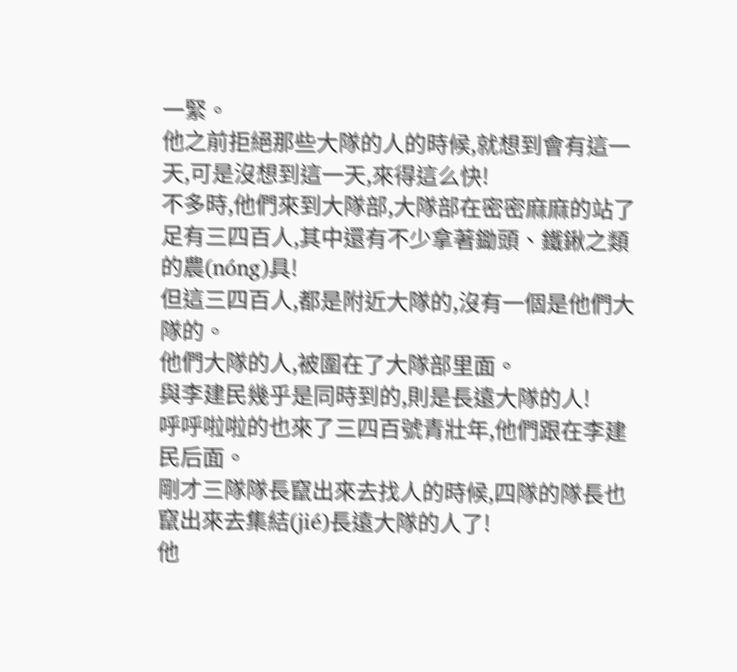一緊。
他之前拒絕那些大隊的人的時候,就想到會有這一天,可是沒想到這一天,來得這么快!
不多時,他們來到大隊部,大隊部在密密麻麻的站了足有三四百人,其中還有不少拿著鋤頭、鐵鍬之類的農(nóng)具!
但這三四百人,都是附近大隊的,沒有一個是他們大隊的。
他們大隊的人,被圍在了大隊部里面。
與李建民幾乎是同時到的,則是長遠大隊的人!
呼呼啦啦的也來了三四百號青壯年,他們跟在李建民后面。
剛才三隊隊長竄出來去找人的時候,四隊的隊長也竄出來去集結(jié)長遠大隊的人了!
他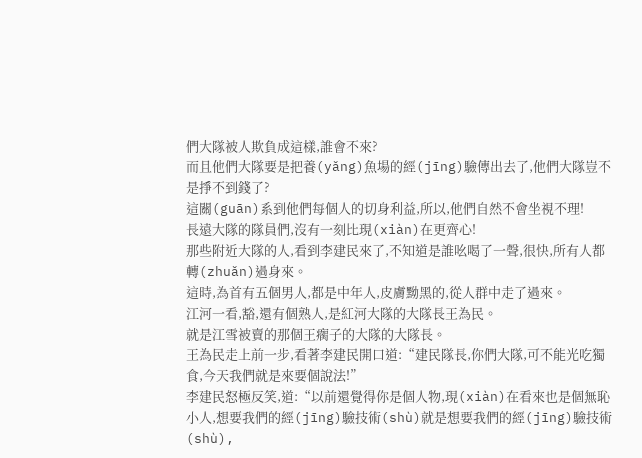們大隊被人欺負成這樣,誰會不來?
而且他們大隊要是把養(yǎng)魚場的經(jīng)驗傳出去了,他們大隊豈不是掙不到錢了?
這關(guān)系到他們每個人的切身利益,所以,他們自然不會坐視不理!
長遠大隊的隊員們,沒有一刻比現(xiàn)在更齊心!
那些附近大隊的人,看到李建民來了,不知道是誰吆喝了一聲,很快,所有人都轉(zhuǎn)過身來。
這時,為首有五個男人,都是中年人,皮膚黝黑的,從人群中走了過來。
江河一看,豁,還有個熟人,是紅河大隊的大隊長王為民。
就是江雪被賣的那個王瘸子的大隊的大隊長。
王為民走上前一步,看著李建民開口道:“建民隊長,你們大隊,可不能光吃獨食,今天我們就是來要個說法!”
李建民怒極反笑,道:“以前還覺得你是個人物,現(xiàn)在看來也是個無恥小人,想要我們的經(jīng)驗技術(shù)就是想要我們的經(jīng)驗技術(shù),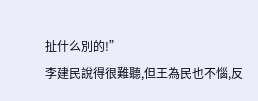扯什么別的!”
李建民說得很難聽,但王為民也不惱,反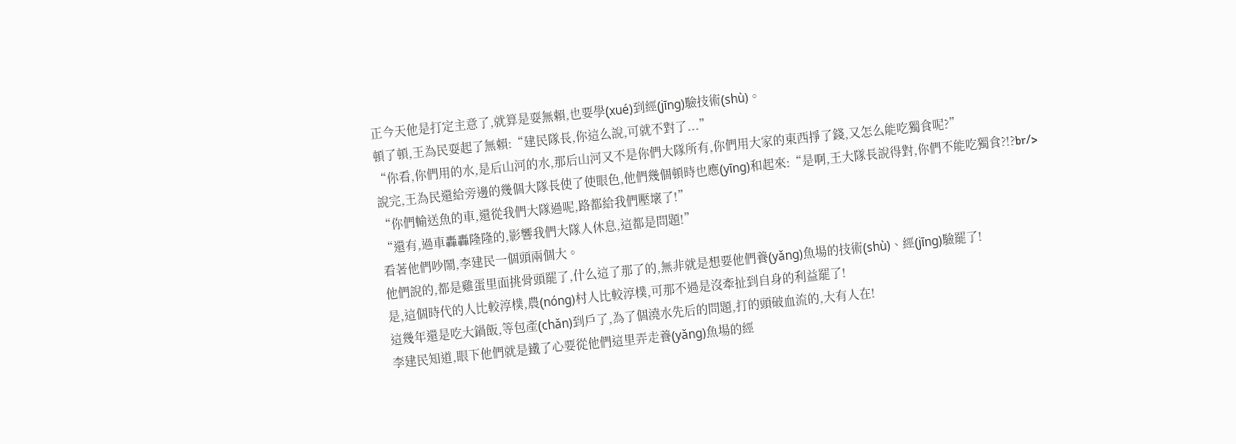正今天他是打定主意了,就算是耍無賴,也要學(xué)到經(jīng)驗技術(shù)。
頓了頓,王為民耍起了無賴:“建民隊長,你這么說,可就不對了...”
“你看,你們用的水,是后山河的水,那后山河又不是你們大隊所有,你們用大家的東西掙了錢,又怎么能吃獨食呢?”
說完,王為民還給旁邊的幾個大隊長使了使眼色,他們幾個頓時也應(yīng)和起來:“是啊,王大隊長說得對,你們不能吃獨食?!?br/>
“你們輸送魚的車,還從我們大隊過呢,路都給我們壓壞了!”
“還有,過車轟轟隆隆的,影響我們大隊人休息,這都是問題!”
看著他們吵鬧,李建民一個頭兩個大。
他們說的,都是雞蛋里面挑骨頭罷了,什么這了那了的,無非就是想要他們養(yǎng)魚場的技術(shù)、經(jīng)驗罷了!
是,這個時代的人比較淳樸,農(nóng)村人比較淳樸,可那不過是沒牽扯到自身的利益罷了!
這幾年還是吃大鍋飯,等包產(chǎn)到戶了,為了個澆水先后的問題,打的頭破血流的,大有人在!
李建民知道,眼下他們就是鐵了心要從他們這里弄走養(yǎng)魚場的經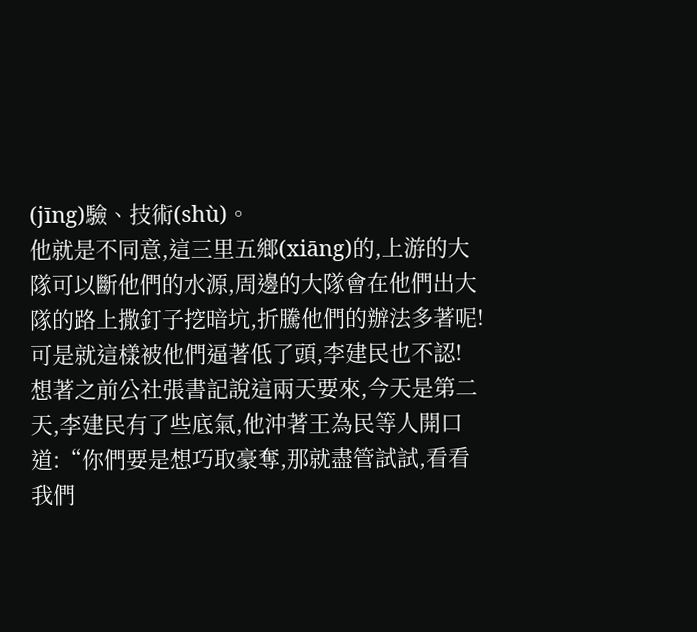(jīng)驗、技術(shù)。
他就是不同意,這三里五鄉(xiāng)的,上游的大隊可以斷他們的水源,周邊的大隊會在他們出大隊的路上撒釘子挖暗坑,折騰他們的辦法多著呢!
可是就這樣被他們逼著低了頭,李建民也不認!
想著之前公社張書記說這兩天要來,今天是第二天,李建民有了些底氣,他沖著王為民等人開口道:“你們要是想巧取豪奪,那就盡管試試,看看我們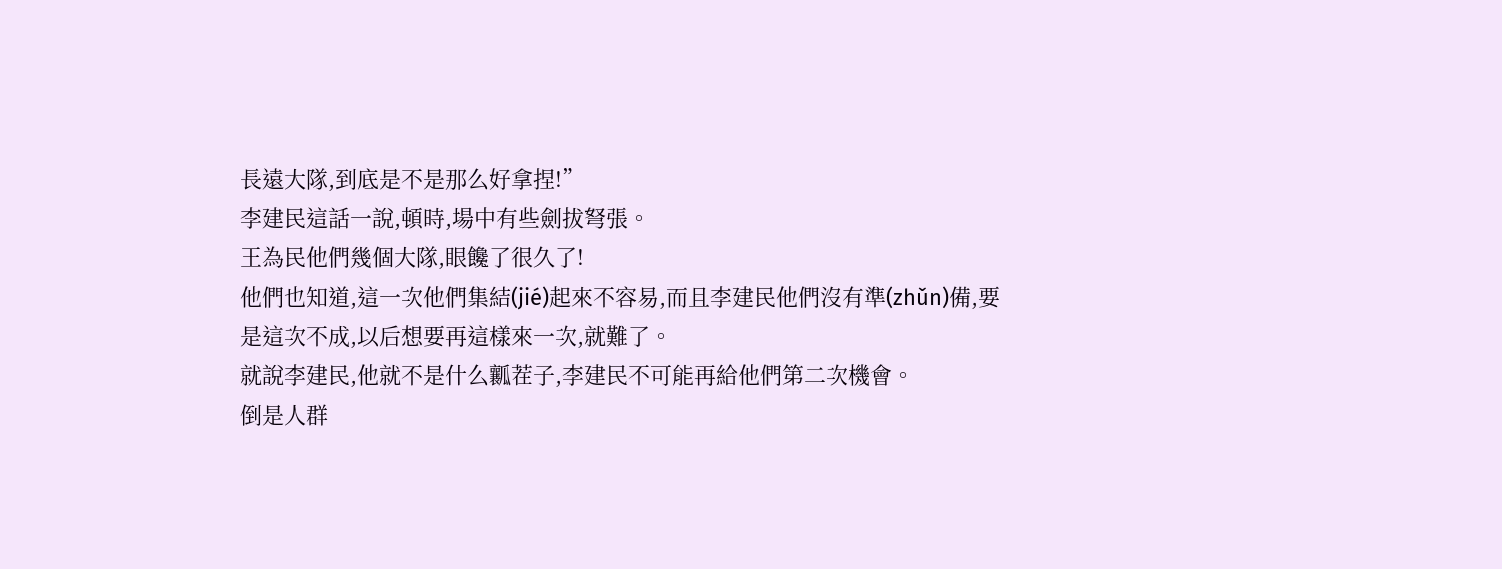長遠大隊,到底是不是那么好拿捏!”
李建民這話一說,頓時,場中有些劍拔弩張。
王為民他們幾個大隊,眼饞了很久了!
他們也知道,這一次他們集結(jié)起來不容易,而且李建民他們沒有準(zhǔn)備,要是這次不成,以后想要再這樣來一次,就難了。
就說李建民,他就不是什么瓤茬子,李建民不可能再給他們第二次機會。
倒是人群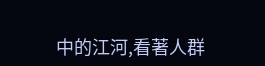中的江河,看著人群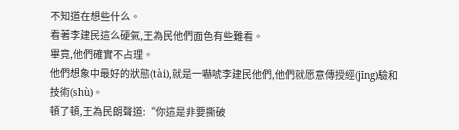不知道在想些什么。
看著李建民這么硬氣,王為民他們面色有些難看。
畢竟,他們確實不占理。
他們想象中最好的狀態(tài),就是一嚇唬李建民他們,他們就愿意傳授經(jīng)驗和技術(shù)。
頓了頓,王為民朗聲道:“你這是非要撕破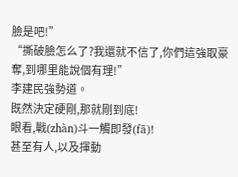臉是吧!”
“撕破臉怎么了?我還就不信了,你們這強取豪奪,到哪里能說個有理!”
李建民強勢道。
既然決定硬剛,那就剛到底!
眼看,戰(zhàn)斗一觸即發(fā)!
甚至有人,以及揮動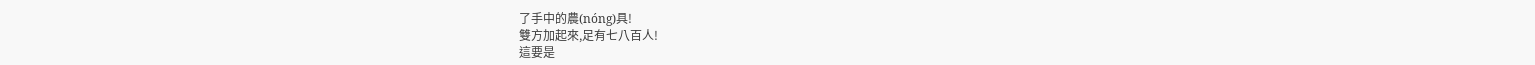了手中的農(nóng)具!
雙方加起來,足有七八百人!
這要是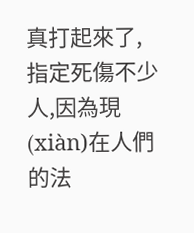真打起來了,指定死傷不少人,因為現(xiàn)在人們的法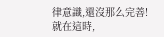律意識,還沒那么完善!
就在這時,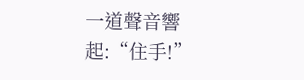一道聲音響起:“住手!”